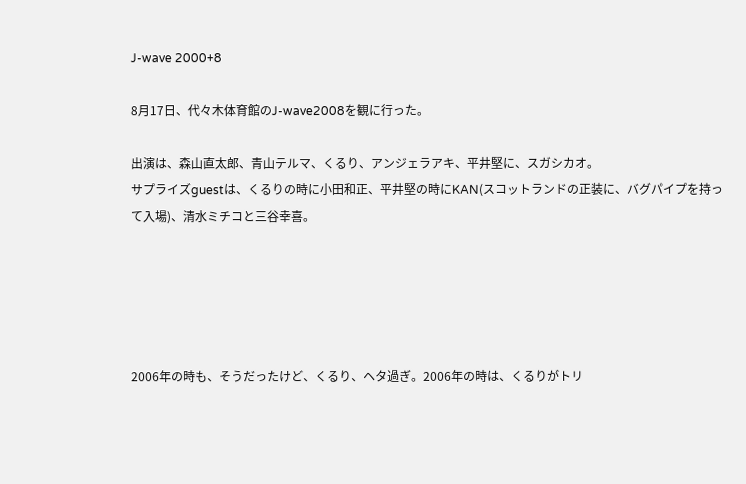J-wave 2000+8

8月17日、代々木体育館のJ-wave2008を観に行った。

出演は、森山直太郎、青山テルマ、くるり、アンジェラアキ、平井堅に、スガシカオ。
サプライズguestは、くるりの時に小田和正、平井堅の時にKAN(スコットランドの正装に、バグパイプを持って入場)、清水ミチコと三谷幸喜。





2006年の時も、そうだったけど、くるり、ヘタ過ぎ。2006年の時は、くるりがトリ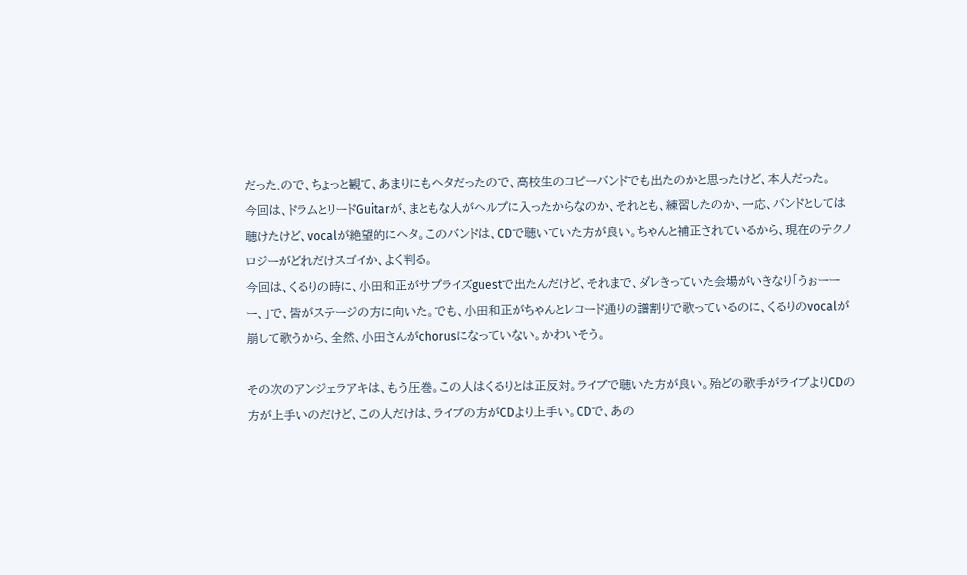だった.ので、ちょっと観て、あまりにもヘタだったので、高校生のコピーバンドでも出たのかと思ったけど、本人だった。
今回は、ドラムとリードGuitarが、まともな人がヘルプに入ったからなのか、それとも、練習したのか、一応、バンドとしては聴けたけど、vocalが絶望的にヘタ。このバンドは、CDで聴いていた方が良い。ちゃんと補正されているから、現在のテクノロジーがどれだけスゴイか、よく判る。
今回は、くるりの時に、小田和正がサプライズguestで出たんだけど、それまで、ダレきっていた会場がいきなり「うぉーーー、」で、皆がステージの方に向いた。でも、小田和正がちゃんとレコード通りの譜割りで歌っているのに、くるりのvocalが崩して歌うから、全然、小田さんがchorusになっていない。かわいそう。

その次のアンジェラアキは、もう圧巻。この人はくるりとは正反対。ライブで聴いた方が良い。殆どの歌手がライブよりCDの方が上手いのだけど、この人だけは、ライブの方がCDより上手い。CDで、あの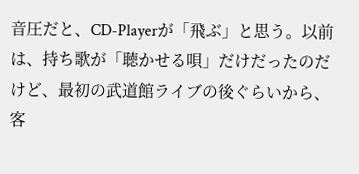音圧だと、CD-Playerが「飛ぶ」と思う。以前は、持ち歌が「聴かせる唄」だけだったのだけど、最初の武道館ライブの後ぐらいから、客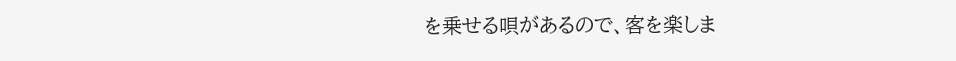を乗せる唄があるので、客を楽しま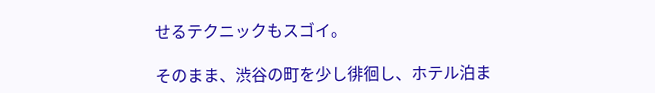せるテクニックもスゴイ。

そのまま、渋谷の町を少し徘徊し、ホテル泊ま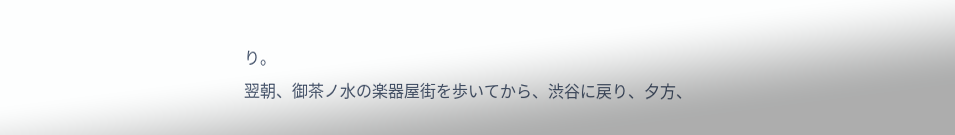り。
翌朝、御茶ノ水の楽器屋街を歩いてから、渋谷に戻り、夕方、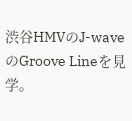渋谷HMVのJ-waveのGroove Lineを見学。